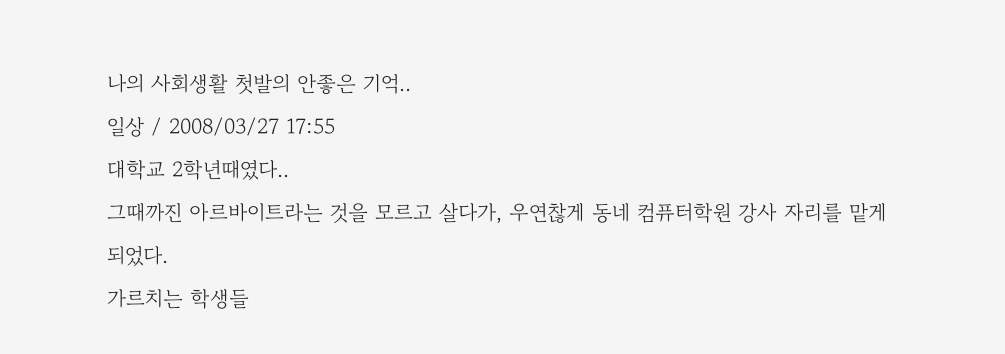나의 사회생활 첫발의 안좋은 기억..
일상 / 2008/03/27 17:55
대학교 2학년때였다..
그때까진 아르바이트라는 것을 모르고 살다가, 우연찮게 동네 컴퓨터학원 강사 자리를 맡게 되었다.
가르치는 학생들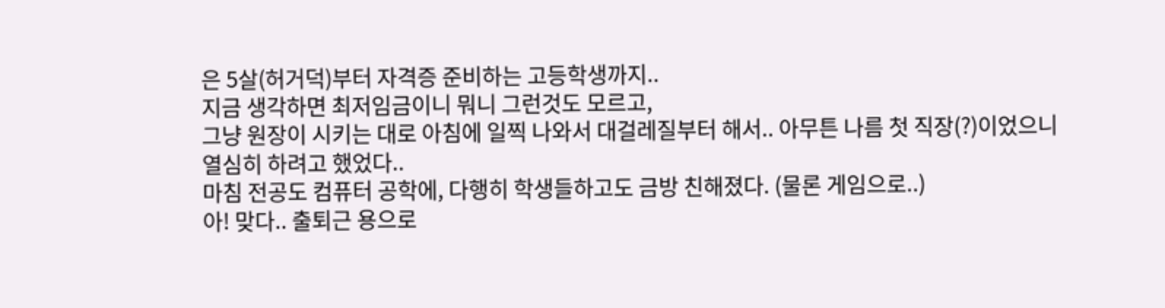은 5살(허거덕)부터 자격증 준비하는 고등학생까지..
지금 생각하면 최저임금이니 뭐니 그런것도 모르고,
그냥 원장이 시키는 대로 아침에 일찍 나와서 대걸레질부터 해서.. 아무튼 나름 첫 직장(?)이었으니
열심히 하려고 했었다..
마침 전공도 컴퓨터 공학에, 다행히 학생들하고도 금방 친해졌다. (물론 게임으로..)
아! 맞다.. 출퇴근 용으로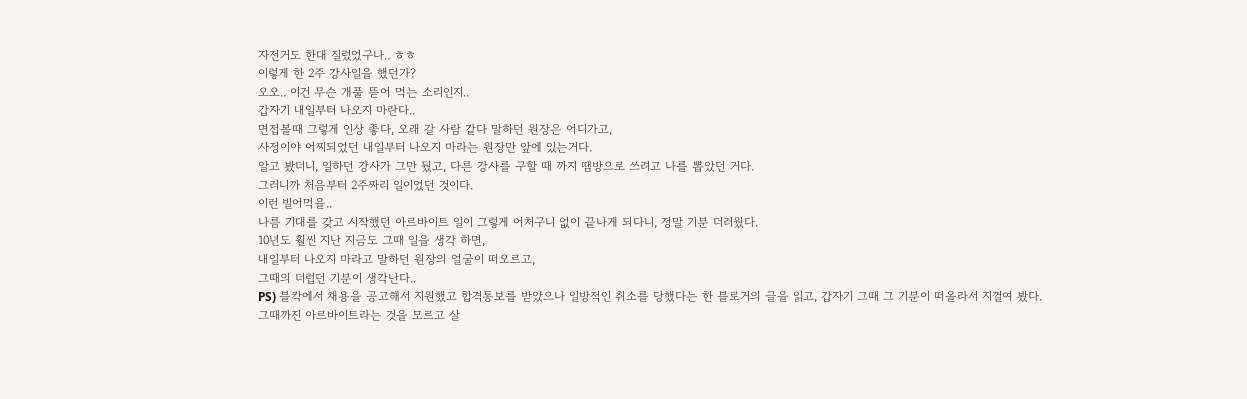자전거도 한대 질렀었구나.. ㅎㅎ
이렇게 한 2주 강사일을 했던가?
오오.. 이건 무슨 개풀 뜯어 먹는 소리인지..
갑자기 내일부터 나오지 마란다..
면접볼때 그렇게 인상 좋다, 오래 갈 사람 같다 말하던 원장은 어디가고,
사정이야 어찌되었던 내일부터 나오지 마라는 원장만 앞에 있는거다.
알고 봤더니, 일하던 강사가 그만 뒀고, 다른 강사를 구할 때 까지 땜방으로 쓰려고 나를 뽑았던 거다.
그러니까 처음부터 2주짜리 일이었던 것이다.
이런 빌어먹을..
나름 기대를 갖고 시작했던 아르바이트 일이 그렇게 어처구니 없이 끝나게 되다니, 정말 기분 더러웠다.
10년도 훨씬 지난 지금도 그때 일을 생각 하면,
내일부터 나오지 마라고 말하던 원장의 얼굴이 떠오르고,
그때의 더럽던 기분이 생각난다..
PS) 블칵에서 채용을 공고해서 지원했고 합격통보를 받았으나 일방적인 취소를 당했다는 한 블로거의 글을 읽고, 갑자기 그때 그 기분이 떠올라서 지껄여 봤다.
그때까진 아르바이트라는 것을 모르고 살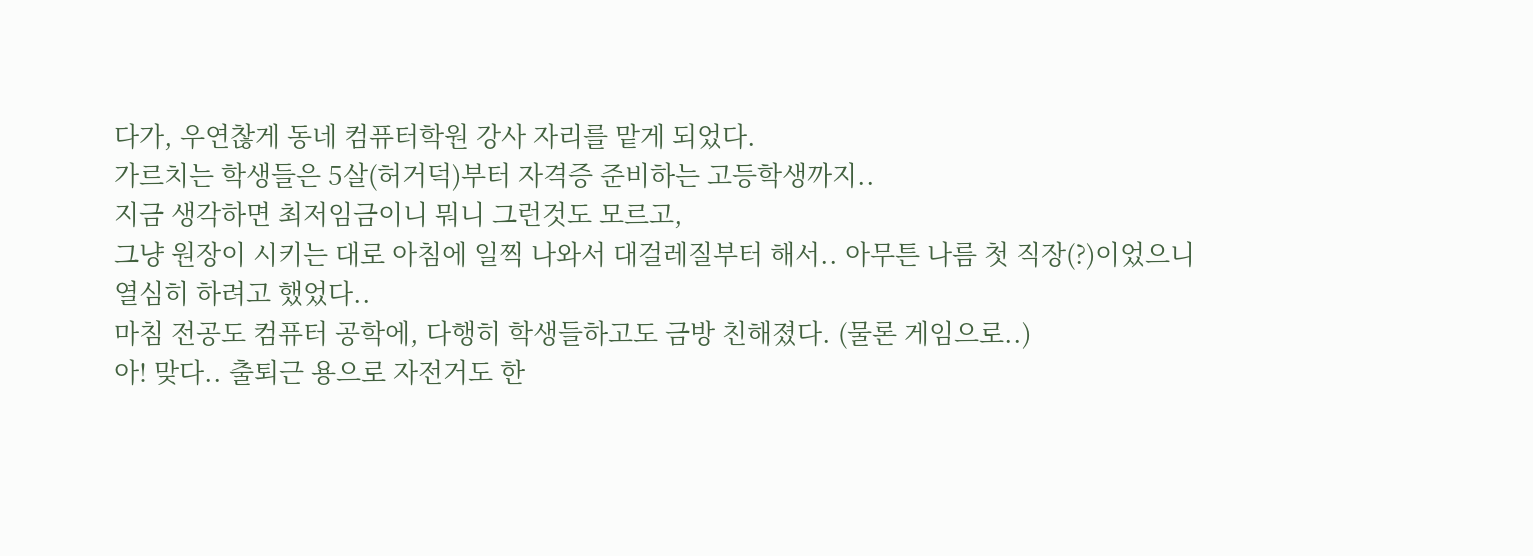다가, 우연찮게 동네 컴퓨터학원 강사 자리를 맡게 되었다.
가르치는 학생들은 5살(허거덕)부터 자격증 준비하는 고등학생까지..
지금 생각하면 최저임금이니 뭐니 그런것도 모르고,
그냥 원장이 시키는 대로 아침에 일찍 나와서 대걸레질부터 해서.. 아무튼 나름 첫 직장(?)이었으니
열심히 하려고 했었다..
마침 전공도 컴퓨터 공학에, 다행히 학생들하고도 금방 친해졌다. (물론 게임으로..)
아! 맞다.. 출퇴근 용으로 자전거도 한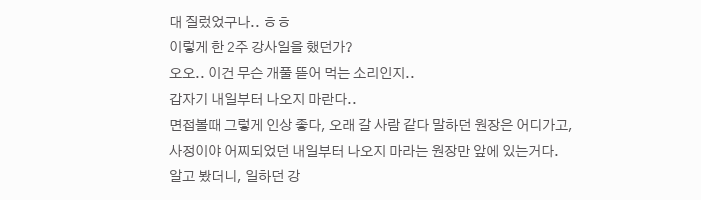대 질렀었구나.. ㅎㅎ
이렇게 한 2주 강사일을 했던가?
오오.. 이건 무슨 개풀 뜯어 먹는 소리인지..
갑자기 내일부터 나오지 마란다..
면접볼때 그렇게 인상 좋다, 오래 갈 사람 같다 말하던 원장은 어디가고,
사정이야 어찌되었던 내일부터 나오지 마라는 원장만 앞에 있는거다.
알고 봤더니, 일하던 강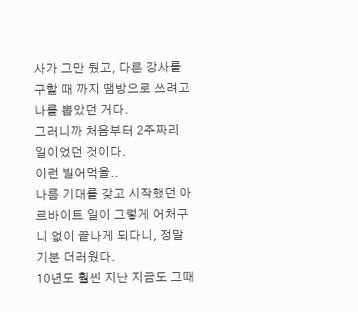사가 그만 뒀고, 다른 강사를 구할 때 까지 땜방으로 쓰려고 나를 뽑았던 거다.
그러니까 처음부터 2주짜리 일이었던 것이다.
이런 빌어먹을..
나름 기대를 갖고 시작했던 아르바이트 일이 그렇게 어처구니 없이 끝나게 되다니, 정말 기분 더러웠다.
10년도 훨씬 지난 지금도 그때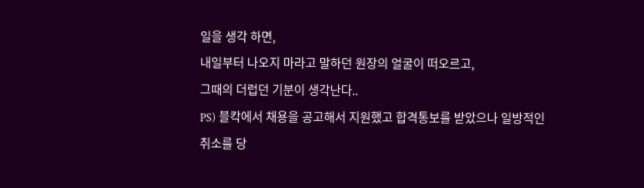일을 생각 하면,
내일부터 나오지 마라고 말하던 원장의 얼굴이 떠오르고,
그때의 더럽던 기분이 생각난다..
PS) 블칵에서 채용을 공고해서 지원했고 합격통보를 받았으나 일방적인 취소를 당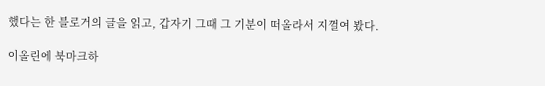했다는 한 블로거의 글을 읽고, 갑자기 그때 그 기분이 떠올라서 지껄여 봤다.

이올린에 북마크하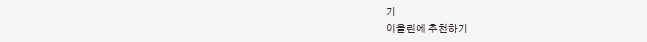기
이올린에 추천하기